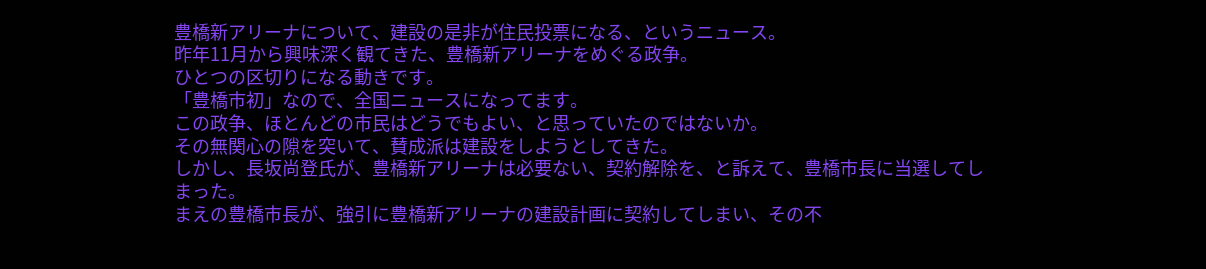豊橋新アリーナについて、建設の是非が住民投票になる、というニュース。
昨年11月から興味深く観てきた、豊橋新アリーナをめぐる政争。
ひとつの区切りになる動きです。
「豊橋市初」なので、全国ニュースになってます。
この政争、ほとんどの市民はどうでもよい、と思っていたのではないか。
その無関心の隙を突いて、賛成派は建設をしようとしてきた。
しかし、長坂尚登氏が、豊橋新アリーナは必要ない、契約解除を、と訴えて、豊橋市長に当選してしまった。
まえの豊橋市長が、強引に豊橋新アリーナの建設計画に契約してしまい、その不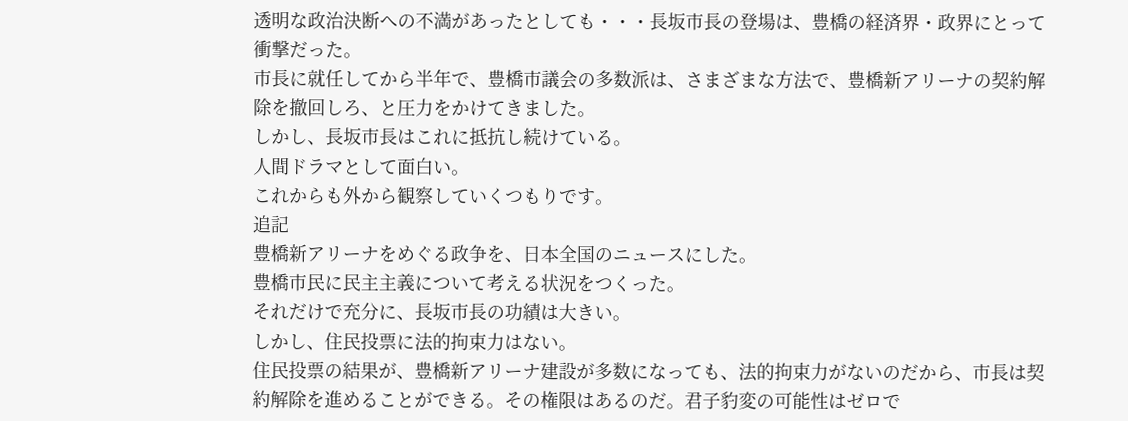透明な政治決断への不満があったとしても・・・長坂市長の登場は、豊橋の経済界・政界にとって衝撃だった。
市長に就任してから半年で、豊橋市議会の多数派は、さまざまな方法で、豊橋新アリーナの契約解除を撤回しろ、と圧力をかけてきました。
しかし、長坂市長はこれに抵抗し続けている。
人間ドラマとして面白い。
これからも外から観察していくつもりです。
追記
豊橋新アリーナをめぐる政争を、日本全国のニュースにした。
豊橋市民に民主主義について考える状況をつくった。
それだけで充分に、長坂市長の功績は大きい。
しかし、住民投票に法的拘束力はない。
住民投票の結果が、豊橋新アリーナ建設が多数になっても、法的拘束力がないのだから、市長は契約解除を進めることができる。その権限はあるのだ。君子豹変の可能性はゼロで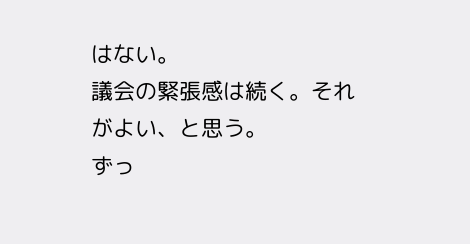はない。
議会の緊張感は続く。それがよい、と思う。
ずっ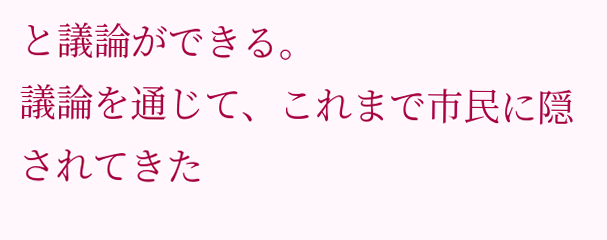と議論ができる。
議論を通じて、これまで市民に隠されてきた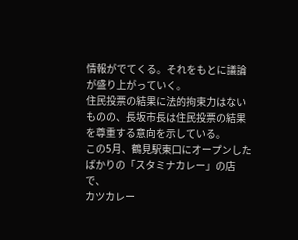情報がでてくる。それをもとに議論が盛り上がっていく。
住民投票の結果に法的拘束力はないものの、長坂市長は住民投票の結果を尊重する意向を示している。
この5月、鶴見駅東口にオープンしたばかりの「スタミナカレー」の店で、
カツカレー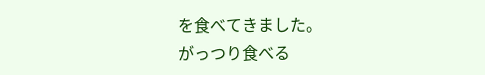を食べてきました。
がっつり食べる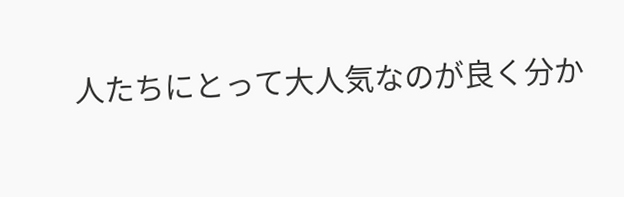人たちにとって大人気なのが良く分か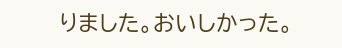りました。おいしかった。